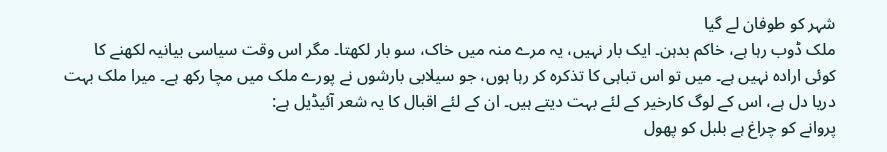شہر کو طوفان لے گیا
ملک ڈوب رہا ہے، خاکم بدہن۔ ایک بار نہیں، یہ مرے منہ میں خاک، سو بار لکھتا۔ مگر اس وقت سیاسی بیانیہ لکھنے کا کوئی ارادہ نہیں ہے۔ میں تو اس تباہی کا تذکرہ کر رہا ہوں، جو سیلابی بارشوں نے پورے ملک میں مچا رکھ ہے۔ میرا ملک بہت دریا دل ہے، اس کے لوگ کارخیر کے لئے بہت دیتے ہیں۔ ان کے لئے اقبال کا یہ شعر آئیڈیل ہے:
پروانے کو چراغ ہے بلبل کو پھول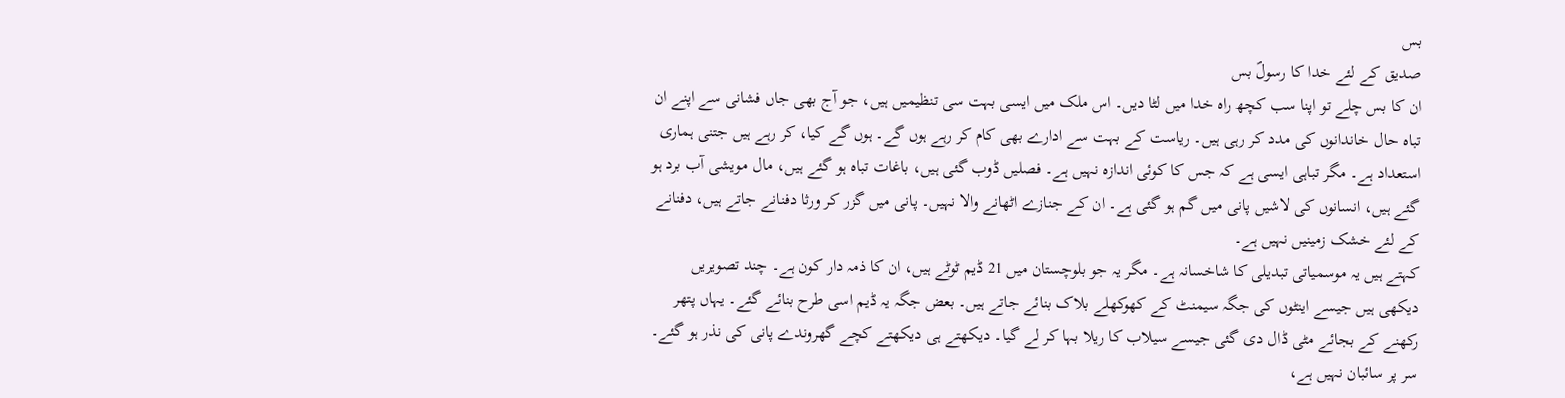بس
صدیق کے لئے خدا کا رسولؐ بس
ان کا بس چلے تو اپنا سب کچھ راہ خدا میں لٹا دیں۔ اس ملک میں ایسی بہت سی تنظیمیں ہیں، جو آج بھی جاں فشانی سے اپنے ان تباہ حال خاندانوں کی مدد کر رہی ہیں۔ ریاست کے بہت سے ادارے بھی کام کر رہے ہوں گے۔ ہوں گے کیا، کر رہے ہیں جتنی ہماری استعداد ہے۔ مگر تباہی ایسی ہے کہ جس کا کوئی اندازہ نہیں ہے۔ فصلیں ڈوب گئی ہیں، باغات تباہ ہو گئے ہیں، مال مویشی آب برد ہو گئے ہیں، انسانوں کی لاشیں پانی میں گم ہو گئی ہے۔ ان کے جنازے اٹھانے والا نہیں۔ پانی میں گزر کر ورثا دفنانے جاتے ہیں، دفنانے کے لئے خشک زمینیں نہیں ہے۔
کہتے ہیں یہ موسمیاتی تبدیلی کا شاخسانہ ہے۔ مگر یہ جو بلوچستان میں 21 ڈیم ٹوٹے ہیں، ان کا ذمہ دار کون ہے۔ چند تصویریں دیکھی ہیں جیسے اینٹوں کی جگہ سیمنٹ کے کھوکھلے بلاک بنائے جاتے ہیں۔ بعض جگہ یہ ڈیم اسی طرح بنائے گئے۔ یہاں پتھر رکھنے کے بجائے مٹی ڈال دی گئی جیسے سیلاب کا ریلا بہا کر لے گیا۔ دیکھتے ہی دیکھتے کچے گھروندے پانی کی نذر ہو گئے۔ سر پر سائبان نہیں ہے،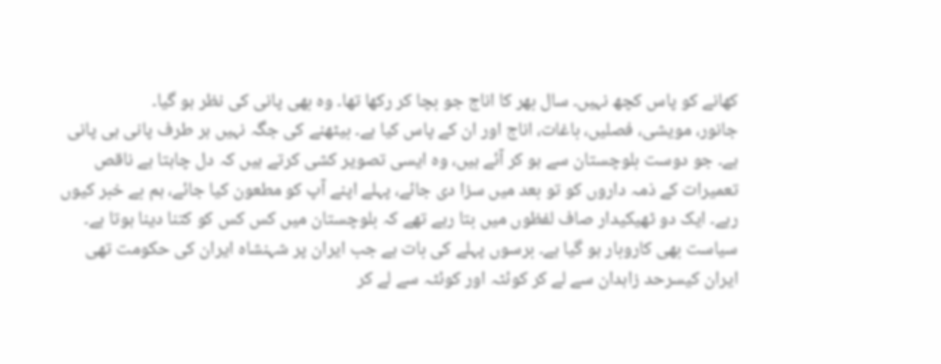کھانے کو پاس کچھ نہیں۔ سال بھر کا اناج جو بچا کر رکھا تھا۔ وہ بھی پانی کی نظر ہو گیا۔
جانور، مویشی، فصلیں، باغات، اناج اور ان کے پاس کیا ہے۔ بیٹھنے کی جگہ نہیں ہر طرف پانی ہی پانی ہے۔ جو دوست بلوچستان سے ہو کر آئے ہیں، وہ ایسی تصویر کشی کرتے ہیں کہ دل چاہتا ہے ناقص تعمیرات کے ذمہ داروں کو تو بعد میں سزا دی جائے، پہلے اپنے آپ کو مطعون کیا جائے، ہم بے خبر کیوں رہے۔ ایک دو ٹھیکیدار صاف لفظوں میں بتا رہے تھے کہ بلوچستان میں کس کس کو کتنا دینا ہوتا ہے۔ سیاست بھی کاروبار ہو گیا ہے۔ برسوں پہلے کی بات ہے جب ایران پر شہنشاہ ایران کی حکومت تھی ایران کیسرحد زاہدان سے لے کر کوئٹہ اور کوئٹہ سے لے کر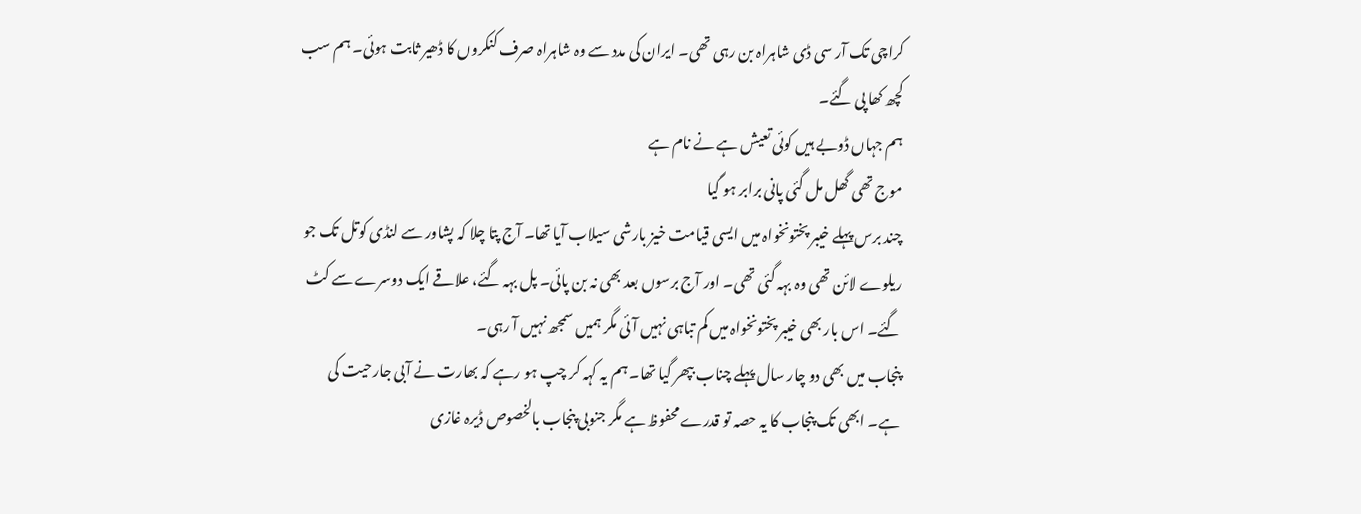کراچی تک آر سی ڈی شاہراہ بن رہی تھی۔ ایران کی مدد سے وہ شاہراہ صرف کنکروں کا ڈھیر ثابت ہوئی۔ ہم سب کچھ کھا پی گئے۔
ہم جہاں ڈوبے ہیں کوئی تعیش ہے نے نام ہے
موج تھی گھل مل گئی پانی برابر ہو گیا
چند برس پہلے خیبر پختونخواہ میں ایسی قیامت خیز بارشی سیلاب آیا تھا۔ آج پتا چلا کہ پشاور سے لنڈی کوتل تک جو ریلوے لائن تھی وہ بہہ گئی تھی۔ اور آج برسوں بعد بھی نہ بن پائی۔ پل بہہ گئے، علاقے ایک دوسرے سے کٹ گئے۔ اس بار بھی خیبر پختونخواہ میں کم تباہی نہیں آئی مگر ہمیں سمجھ نہیں آ رہی۔
پنجاب میں بھی دو چار سال پہلے چناب بپھر گیا تھا۔ ہم یہ کہہ کر چپ ہو رہے کہ بھارت نے آبی جارحیت کی ہے۔ ابھی تک پنجاب کا یہ حصہ تو قدرے محفوظ ہے مگر جنوبی پنجاب بالخصوص ڈیرہ غازی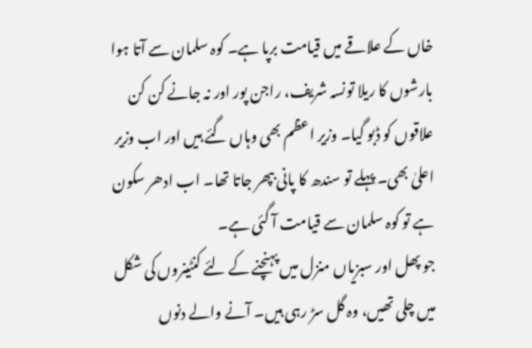خاں کے علاقے میں قیامت برپا ہے۔ کوہ سلمان سے آتا ہوا بارشوں کا ریلا تونسہ شریف، راجن پور اور نہ جانے کن کن علاقوں کو ڈبو گیا۔ وزیر اعظم بھی وہاں گئے ہیں اور اب وزیر اعلیٰ بھی۔ پہلے تو سندھ کا پانی بپھر جاتا تھا۔ اب ادھر سکون ہے تو کوہ سلمان سے قیامت آ گئی ہے۔
جو پھل اور سبزیاں منزل میں پہنچنے کے لئے کنٹینروں کی شکل میں چلی تھیں، وہ گل سڑ رہی ہیں۔ آنے والے دنوں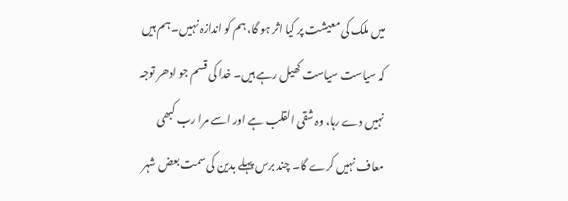میں ملک کی معیشت پر کیا اثر ہو گا، ہم کو اندازہ نہیں۔ ہم ہیں کہ سیاست سیاست کھیل رہے ہیں۔ خدا کی قسم جو ادھر توجہ نہیں دے رہا، وہ شقی القلب ہے اور اسے مرا رب کبھی معاف نہیں کرے گا۔ چند برس پہلے بدین کی سمت بعض شہر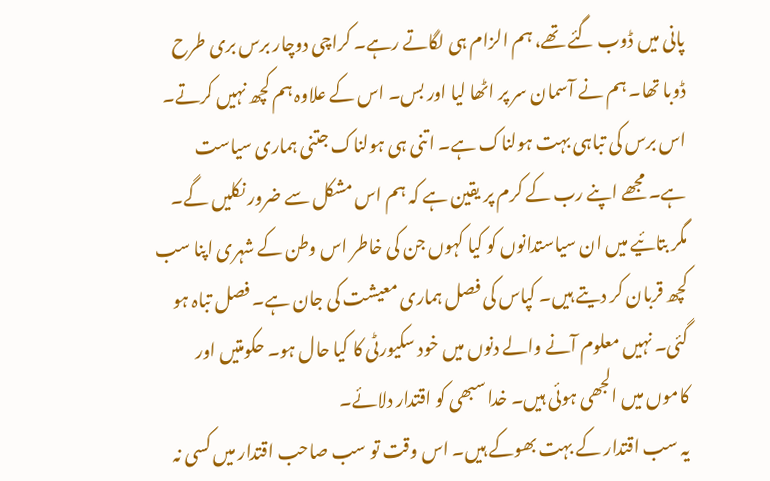پانی میں ڈوب گئے تھے، ہم الزام ہی لگاتے رہے۔ کراچی دوچار برس بری طرح ڈوبا تھا۔ ہم نے آسمان سر پر اٹھا لیا اور بس۔ اس کے علاوہ ہم کچھ نہیں کرتے۔
اس برس کی تباہی بہت ہولناک ہے۔ اتنی ہی ہولناک جتنی ہماری سیاست ہے۔ مجھے اپنے رب کے کرم پر یقین ہے کہ ہم اس مشکل سے ضرور نکلیں گے۔ مگر بتائیے میں ان سیاستدانوں کو کیا کہوں جن کی خاطر اس وطن کے شہری اپنا سب کچھ قربان کر دیتے ہیں۔ کپاس کی فصل ہماری معیشت کی جان ہے۔ فصل تباہ ہو گئی۔ نہیں معلوم آنے والے دنوں میں خود سکیورٹی کا کیا حال ہو۔ حکومتیں اور کاموں میں الجھی ہوئی ہیں۔ خدا سبھی کو اقتدار دلائے۔
یہ سب اقتدار کے بہت بھوکے ہیں۔ اس وقت تو سب صاحب اقتدار میں کسی نہ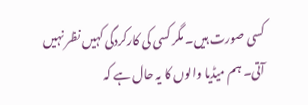کسی صورت ہیں۔ مگر کسی کی کارکردگی کہیں نظر نہیں آتی۔ ہم میڈیا والوں کا یہ حال ہے کہ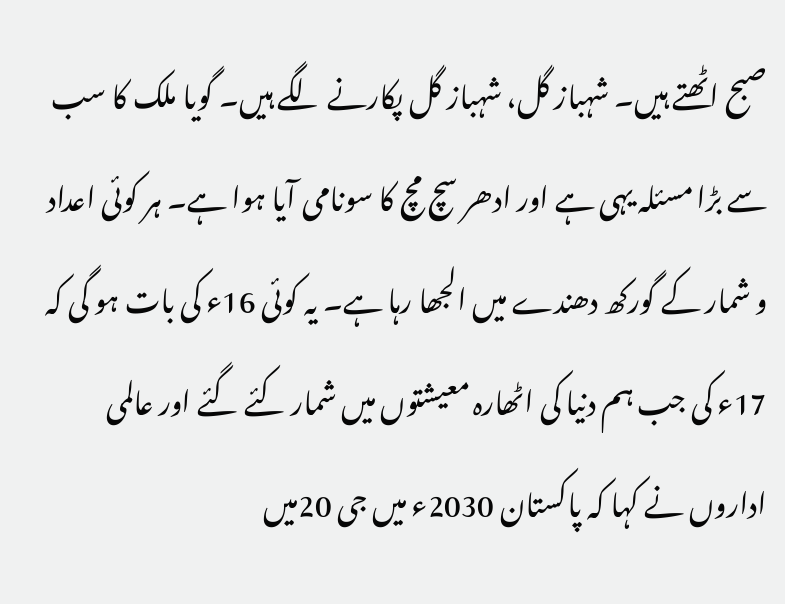صبح اٹھتے ہیں۔ شہباز گل، شہباز گل پکارنے لگے ہیں۔ گویا ملک کا سب سے بڑا مسئلہ یہی ہے اور ادھر سچ مچ کا سونامی آیا ہوا ہے۔ ہر کوئی اعداد و شمار کے گورکھ دھندے میں الجھا رہا ہے۔ یہ کوئی 16ء کی بات ہو گی کہ 17ء کی جب ہم دنیا کی اٹھارہ معیشتوں میں شمار کئے گئے اور عالمی اداروں نے کہا کہ پاکستان 2030ء میں جی 20میں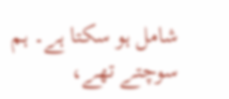شامل ہو سکتا ہے۔ ہم سوچتے تھے،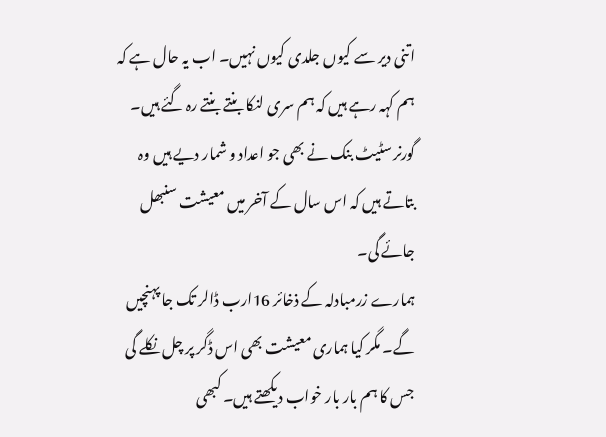اتنی دیر سے کیوں جلدی کیوں نہیں۔ اب یہ حال ہے کہ ہم کہہ رہے ہیں کہ ہم سری لنکا بنتے بنتے رہ گئے ہیں۔ گورنر سٹیٹ بنک نے بھی جو اعداد و شمار دیے ہیں وہ بتاتے ہیں کہ اس سال کے آخر میں معیشت سنبھل جائے گی۔
ہمارے زرمبادلہ کے ذخائر 16ارب ڈالر تک جا پہنچیں گے۔ مگر کیا ہماری معیشت بھی اس ڈگر پر چل نکلے گی جس کا ہم بار بار خواب دیکھتے ہیں۔ کبھی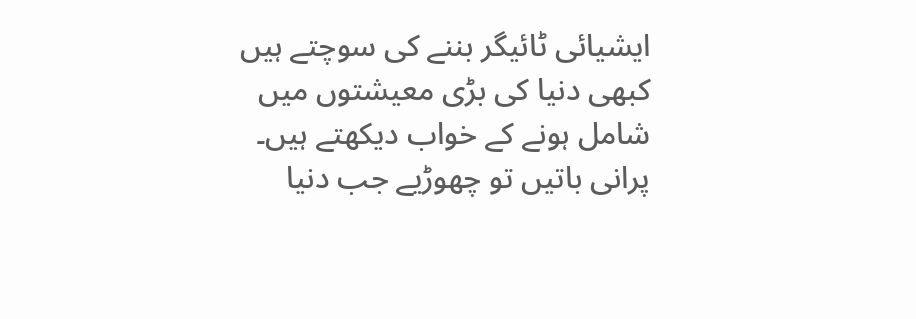ایشیائی ٹائیگر بننے کی سوچتے ہیں کبھی دنیا کی بڑی معیشتوں میں شامل ہونے کے خواب دیکھتے ہیں۔ پرانی باتیں تو چھوڑیے جب دنیا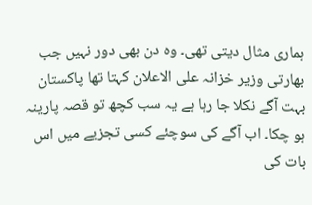ہماری مثال دیتی تھی۔ وہ دن بھی دور نہیں جب بھارتی وزیر خزانہ علی الاعلان کہتا تھا پاکستان بہت آگے نکلا جا رہا ہے یہ سب کچھ تو قصہ پارینہ ہو چکا۔ اب آگے کی سوچئے کسی تجزیے میں اس بات کی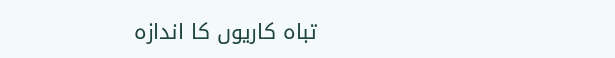تباہ کاریوں کا اندازہ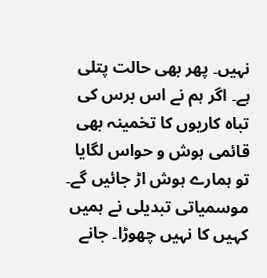نہیں۔ پھر بھی حالت پتلی ہے۔ اگر ہم نے اس برس کی تباہ کاریوں کا تخمینہ بھی قائمی ہوش و حواس لگایا تو ہمارے ہوش اڑ جائیں گے۔ موسمیاتی تبدیلی نے ہمیں کہیں کا نہیں چھوڑا۔ جانے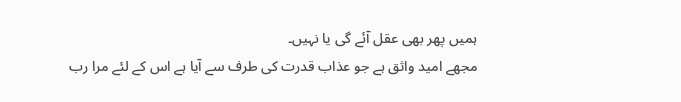ہمیں پھر بھی عقل آئے گی یا نہیں۔
مجھے امید واثق ہے جو عذاب قدرت کی طرف سے آیا ہے اس کے لئے مرا رب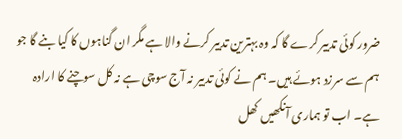ضرور کوئی تدبیر کرے گا کہ وہ بہترین تدبیر کرنے والا ہے مگر ان گناہوں کا کیا بنے گا جو ہم سے سرزد ہوئے ہیں۔ ہم نے کوئی تدبیر نہ آج سوچی ہے نہ کل سوچنے کا ارادہ ہے۔ اب تو ہماری آنکھیں کھل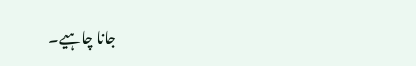جانا چاہیے۔